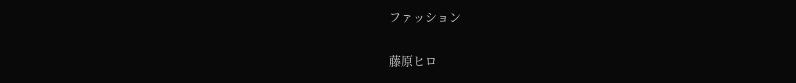ファッション

藤原ヒロ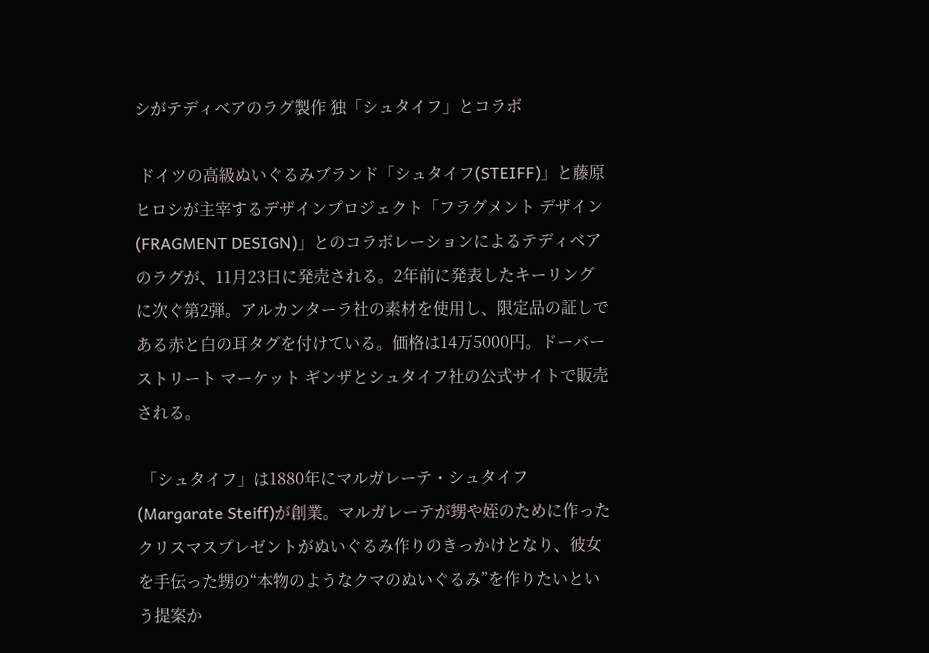シがテディベアのラグ製作 独「シュタイフ」とコラボ

 ドイツの高級ぬいぐるみブランド「シュタイフ(STEIFF)」と藤原ヒロシが主宰するデザインプロジェクト「フラグメント デザイン(FRAGMENT DESIGN)」とのコラボレーションによるテディベアのラグが、11月23日に発売される。2年前に発表したキーリングに次ぐ第2弾。アルカンターラ社の素材を使用し、限定品の証しである赤と白の耳タグを付けている。価格は14万5000円。ドーバー ストリート マーケット ギンザとシュタイフ社の公式サイトで販売される。

 「シュタイフ」は1880年にマルガレーテ・シュタイフ(Margarate Steiff)が創業。マルガレーテが甥や姪のために作ったクリスマスプレゼントがぬいぐるみ作りのきっかけとなり、彼女を手伝った甥の“本物のようなクマのぬいぐるみ”を作りたいという提案か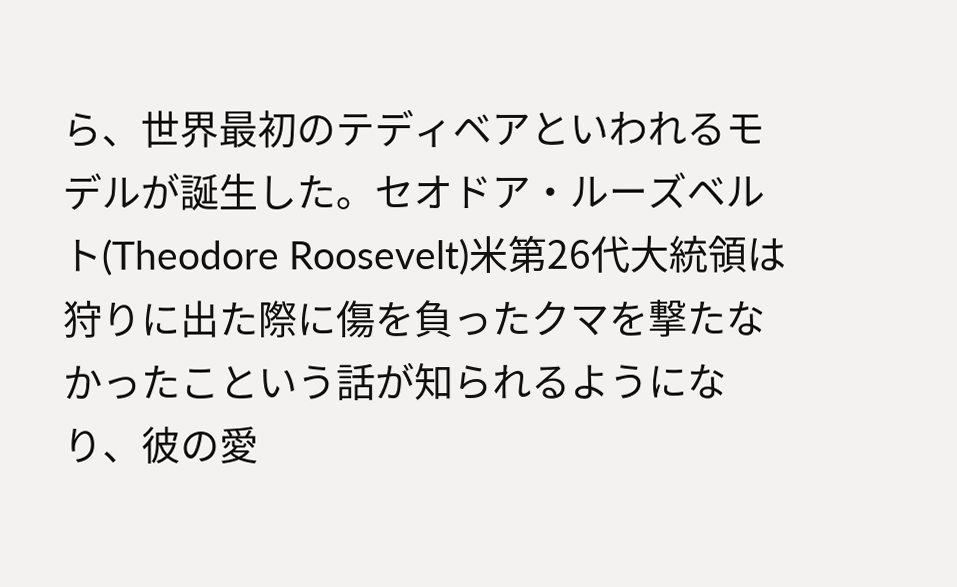ら、世界最初のテディベアといわれるモデルが誕生した。セオドア・ルーズベルト(Theodore Roosevelt)米第26代大統領は狩りに出た際に傷を負ったクマを撃たなかったこという話が知られるようになり、彼の愛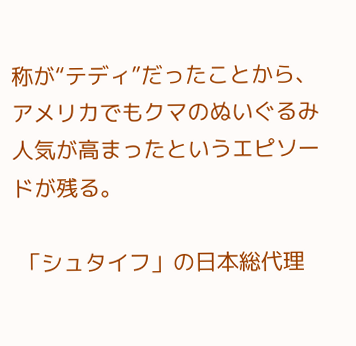称が“テディ”だったことから、アメリカでもクマのぬいぐるみ人気が高まったというエピソードが残る。

 「シュタイフ」の日本総代理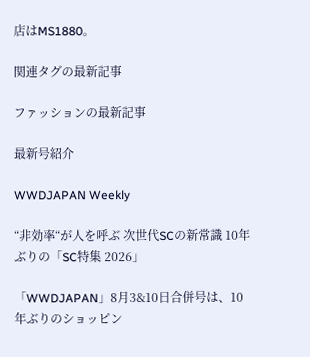店はMS1880。

関連タグの最新記事

ファッションの最新記事

最新号紹介

WWDJAPAN Weekly

“非効率“が人を呼ぶ 次世代SCの新常識 10年ぶりの「SC特集 2026」

「WWDJAPAN」8月3&10日合併号は、10年ぶりのショッピン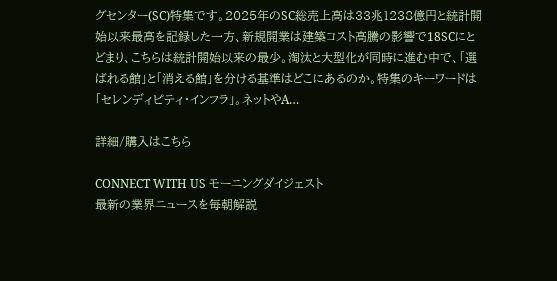グセンター(SC)特集です。2025年のSC総売上高は33兆1238億円と統計開始以来最高を記録した一方、新規開業は建築コスト高騰の影響で18SCにとどまり、こちらは統計開始以来の最少。淘汰と大型化が同時に進む中で、「選ばれる館」と「消える館」を分ける基準はどこにあるのか。特集のキーワードは「セレンディピティ・インフラ」。ネットやA…

詳細/購入はこちら

CONNECT WITH US モーニングダイジェスト
最新の業界ニュースを毎朝解説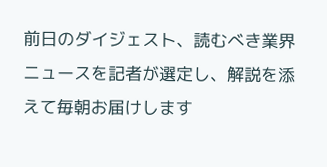前日のダイジェスト、読むべき業界ニュースを記者が選定し、解説を添えて毎朝お届けします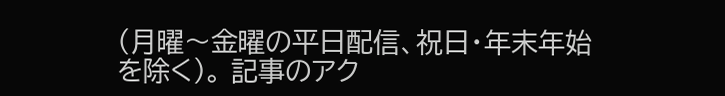(月曜〜金曜の平日配信、祝日・年末年始を除く)。 記事のアク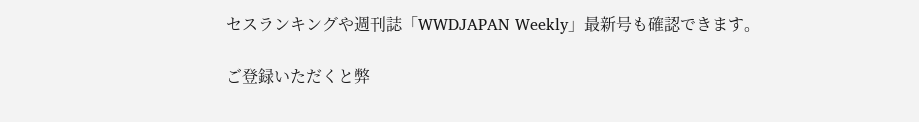セスランキングや週刊誌「WWDJAPAN Weekly」最新号も確認できます。

ご登録いただくと弊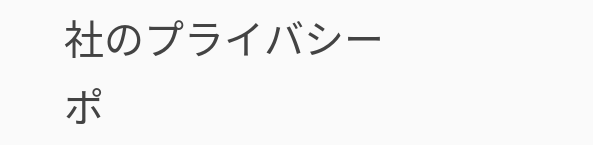社のプライバシーポ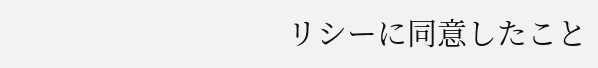リシーに同意したこと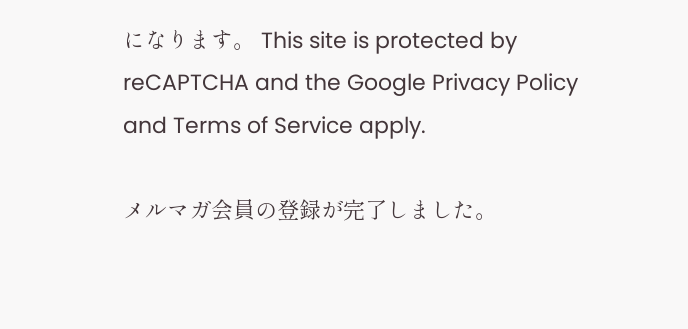になります。 This site is protected by reCAPTCHA and the Google Privacy Policy and Terms of Service apply.

メルマガ会員の登録が完了しました。